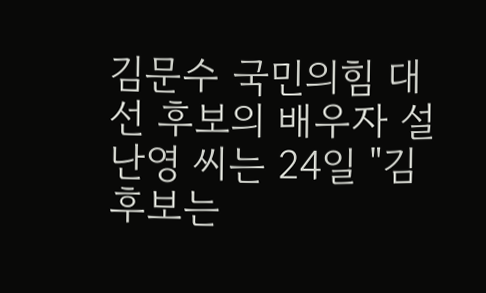김문수 국민의힘 대선 후보의 배우자 설난영 씨는 24일 "김 후보는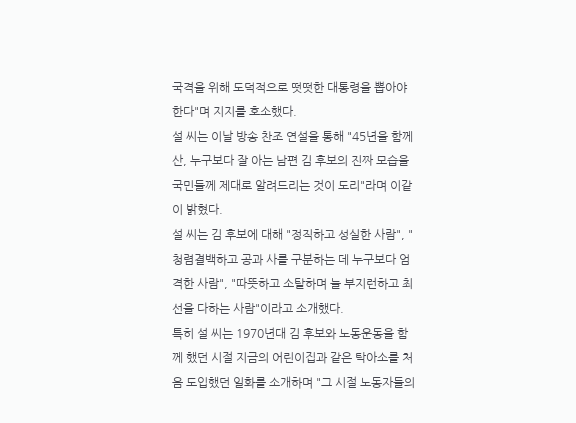국격을 위해 도덕적으로 떳떳한 대통령을 뽑아야 한다"며 지지를 호소했다.
설 씨는 이날 방송 찬조 연설을 통해 "45년을 함께 산, 누구보다 잘 아는 남편 김 후보의 진짜 모습을 국민들께 제대로 알려드리는 것이 도리"라며 이같이 밝혔다.
설 씨는 김 후보에 대해 "정직하고 성실한 사람", "청렴결백하고 공과 사를 구분하는 데 누구보다 엄격한 사람", "따뜻하고 소탈하며 늘 부지런하고 최선을 다하는 사람"이라고 소개했다.
특히 설 씨는 1970년대 김 후보와 노동운동을 함께 했던 시절 지금의 어린이집과 같은 탁아소를 처음 도입했던 일화를 소개하며 "그 시절 노동자들의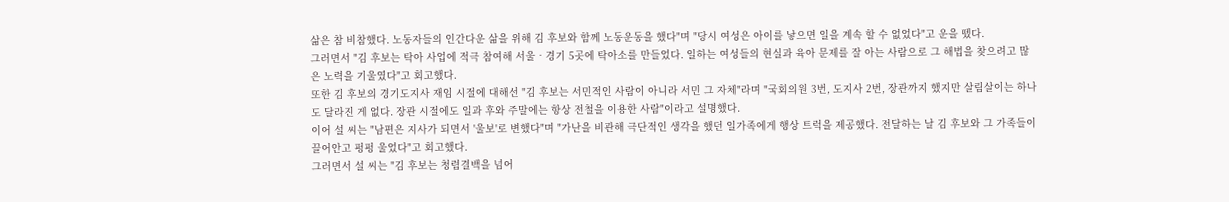삶은 참 비참했다. 노동자들의 인간다운 삶을 위해 김 후보와 함께 노동운동을 했다"며 "당시 여성은 아이를 낳으면 일을 계속 할 수 없었다"고 운을 뗐다.
그러면서 "김 후보는 탁아 사업에 적극 참여해 서울‧경기 5곳에 탁아소를 만들었다. 일하는 여성들의 현실과 육아 문제를 잘 아는 사람으로 그 해법을 찾으려고 많은 노력을 기울였다"고 회고했다.
또한 김 후보의 경기도지사 재임 시절에 대해선 "김 후보는 서민적인 사람이 아니라 서민 그 자체"라며 "국회의원 3번, 도지사 2번, 장관까지 했지만 살림살이는 하나도 달라진 게 없다. 장관 시절에도 일과 후와 주말에는 항상 전철을 이용한 사람"이라고 설명했다.
이어 설 씨는 "남편은 지사가 되면서 '울보'로 변했다"며 "가난을 비관해 극단적인 생각을 했던 일가족에게 행상 트럭을 제공했다. 전달하는 날 김 후보와 그 가족들이 끌어안고 펑펑 울었다"고 회고했다.
그러면서 설 씨는 "김 후보는 청렴결백을 넘어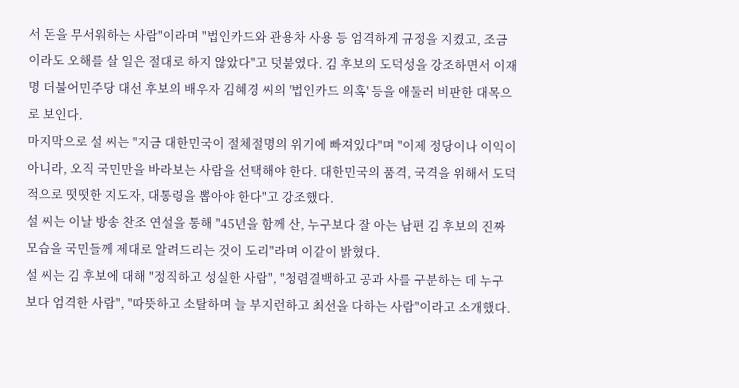서 돈을 무서워하는 사람"이라며 "법인카드와 관용차 사용 등 엄격하게 규정을 지켰고, 조금이라도 오해를 살 일은 절대로 하지 않았다"고 덧붙였다. 김 후보의 도덕성을 강조하면서 이재명 더불어민주당 대선 후보의 배우자 김혜경 씨의 '법인카드 의혹' 등을 애둘러 비판한 대목으로 보인다.
마지막으로 설 씨는 "지금 대한민국이 절체절명의 위기에 빠져있다"며 "이제 정당이나 이익이 아니라, 오직 국민만을 바라보는 사람을 선택해야 한다. 대한민국의 품격, 국격을 위해서 도덕적으로 떳떳한 지도자, 대통령을 뽑아야 한다"고 강조했다.
설 씨는 이날 방송 찬조 연설을 통해 "45년을 함께 산, 누구보다 잘 아는 남편 김 후보의 진짜 모습을 국민들께 제대로 알려드리는 것이 도리"라며 이같이 밝혔다.
설 씨는 김 후보에 대해 "정직하고 성실한 사람", "청렴결백하고 공과 사를 구분하는 데 누구보다 엄격한 사람", "따뜻하고 소탈하며 늘 부지런하고 최선을 다하는 사람"이라고 소개했다.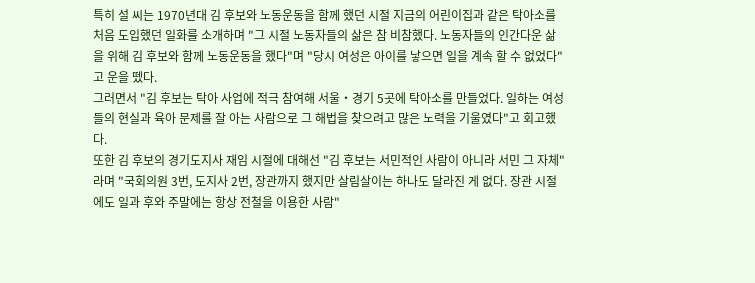특히 설 씨는 1970년대 김 후보와 노동운동을 함께 했던 시절 지금의 어린이집과 같은 탁아소를 처음 도입했던 일화를 소개하며 "그 시절 노동자들의 삶은 참 비참했다. 노동자들의 인간다운 삶을 위해 김 후보와 함께 노동운동을 했다"며 "당시 여성은 아이를 낳으면 일을 계속 할 수 없었다"고 운을 뗐다.
그러면서 "김 후보는 탁아 사업에 적극 참여해 서울‧경기 5곳에 탁아소를 만들었다. 일하는 여성들의 현실과 육아 문제를 잘 아는 사람으로 그 해법을 찾으려고 많은 노력을 기울였다"고 회고했다.
또한 김 후보의 경기도지사 재임 시절에 대해선 "김 후보는 서민적인 사람이 아니라 서민 그 자체"라며 "국회의원 3번, 도지사 2번, 장관까지 했지만 살림살이는 하나도 달라진 게 없다. 장관 시절에도 일과 후와 주말에는 항상 전철을 이용한 사람"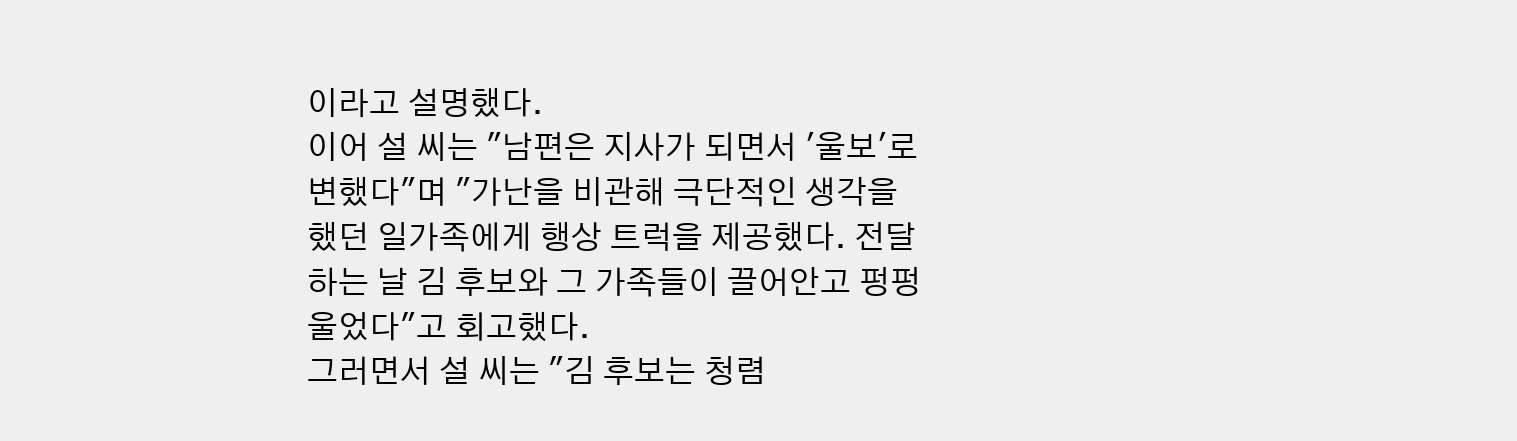이라고 설명했다.
이어 설 씨는 "남편은 지사가 되면서 '울보'로 변했다"며 "가난을 비관해 극단적인 생각을 했던 일가족에게 행상 트럭을 제공했다. 전달하는 날 김 후보와 그 가족들이 끌어안고 펑펑 울었다"고 회고했다.
그러면서 설 씨는 "김 후보는 청렴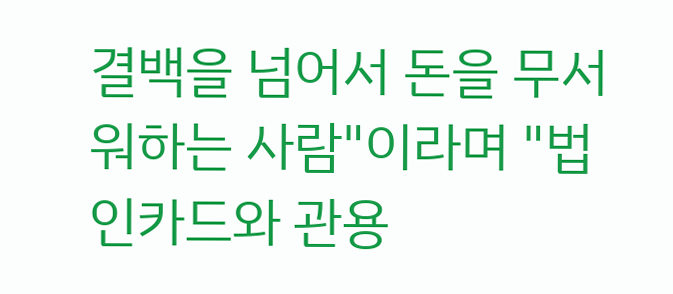결백을 넘어서 돈을 무서워하는 사람"이라며 "법인카드와 관용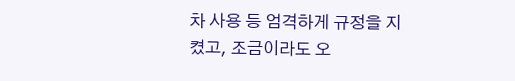차 사용 등 엄격하게 규정을 지켰고, 조금이라도 오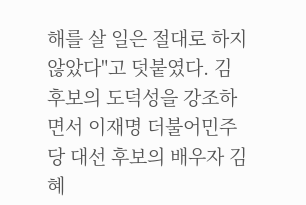해를 살 일은 절대로 하지 않았다"고 덧붙였다. 김 후보의 도덕성을 강조하면서 이재명 더불어민주당 대선 후보의 배우자 김혜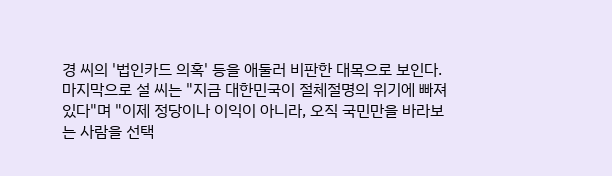경 씨의 '법인카드 의혹' 등을 애둘러 비판한 대목으로 보인다.
마지막으로 설 씨는 "지금 대한민국이 절체절명의 위기에 빠져있다"며 "이제 정당이나 이익이 아니라, 오직 국민만을 바라보는 사람을 선택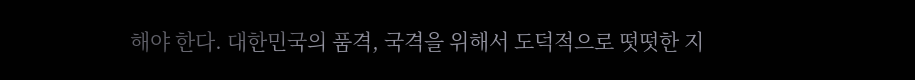해야 한다. 대한민국의 품격, 국격을 위해서 도덕적으로 떳떳한 지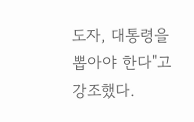도자, 대통령을 뽑아야 한다"고 강조했다.